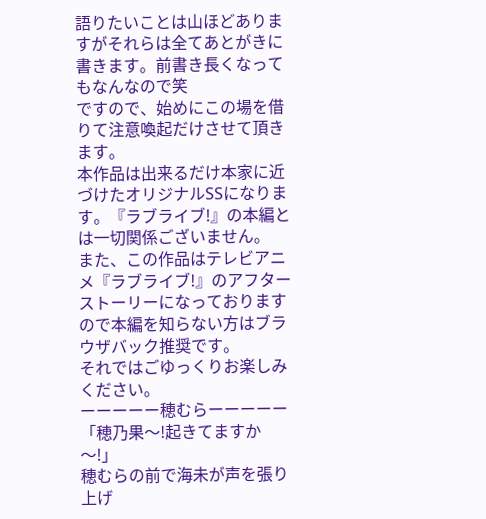語りたいことは山ほどありますがそれらは全てあとがきに書きます。前書き長くなってもなんなので笑
ですので、始めにこの場を借りて注意喚起だけさせて頂きます。
本作品は出来るだけ本家に近づけたオリジナルSSになります。『ラブライブ!』の本編とは一切関係ございません。
また、この作品はテレビアニメ『ラブライブ!』のアフターストーリーになっておりますので本編を知らない方はブラウザバック推奨です。
それではごゆっくりお楽しみください。
ーーーーー穂むらーーーーー
「穂乃果〜!起きてますか〜!」
穂むらの前で海未が声を張り上げ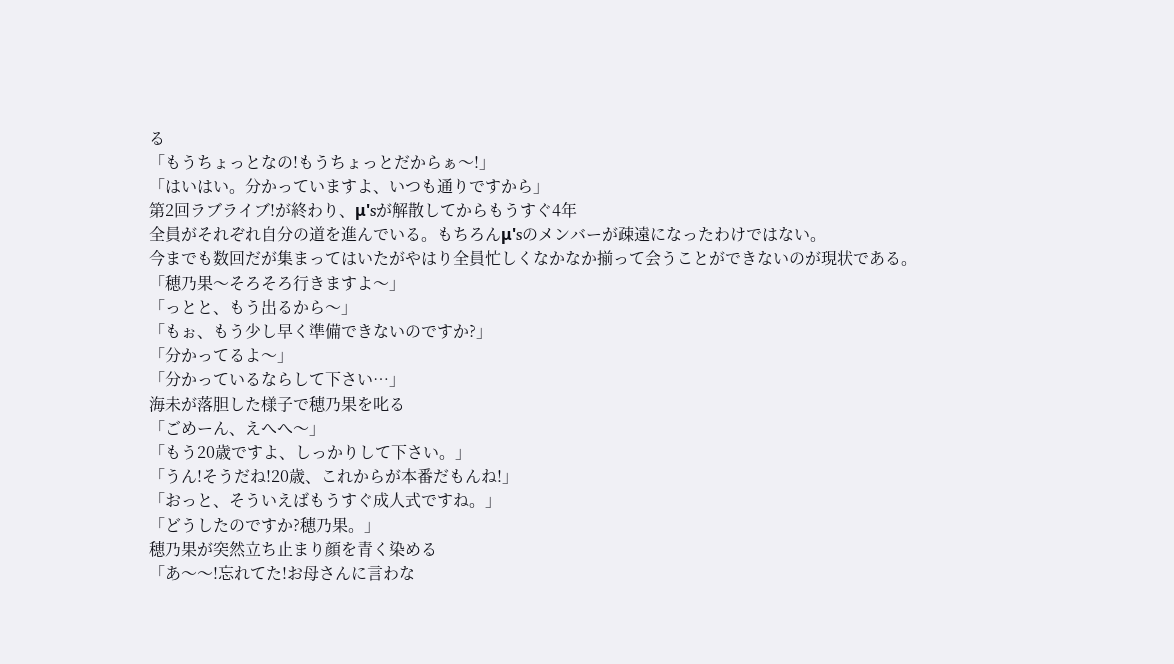る
「もうちょっとなの!もうちょっとだからぁ〜!」
「はいはい。分かっていますよ、いつも通りですから」
第2回ラブライブ!が終わり、μ'sが解散してからもうすぐ4年
全員がそれぞれ自分の道を進んでいる。もちろんμ'sのメンバーが疎遠になったわけではない。
今までも数回だが集まってはいたがやはり全員忙しくなかなか揃って会うことができないのが現状である。
「穂乃果〜そろそろ行きますよ〜」
「っとと、もう出るから〜」
「もぉ、もう少し早く準備できないのですか?」
「分かってるよ〜」
「分かっているならして下さい…」
海未が落胆した様子で穂乃果を叱る
「ごめーん、えへへ〜」
「もう20歳ですよ、しっかりして下さい。」
「うん!そうだね!20歳、これからが本番だもんね!」
「おっと、そういえばもうすぐ成人式ですね。」
「どうしたのですか?穂乃果。」
穂乃果が突然立ち止まり顔を青く染める
「あ〜〜!忘れてた!お母さんに言わな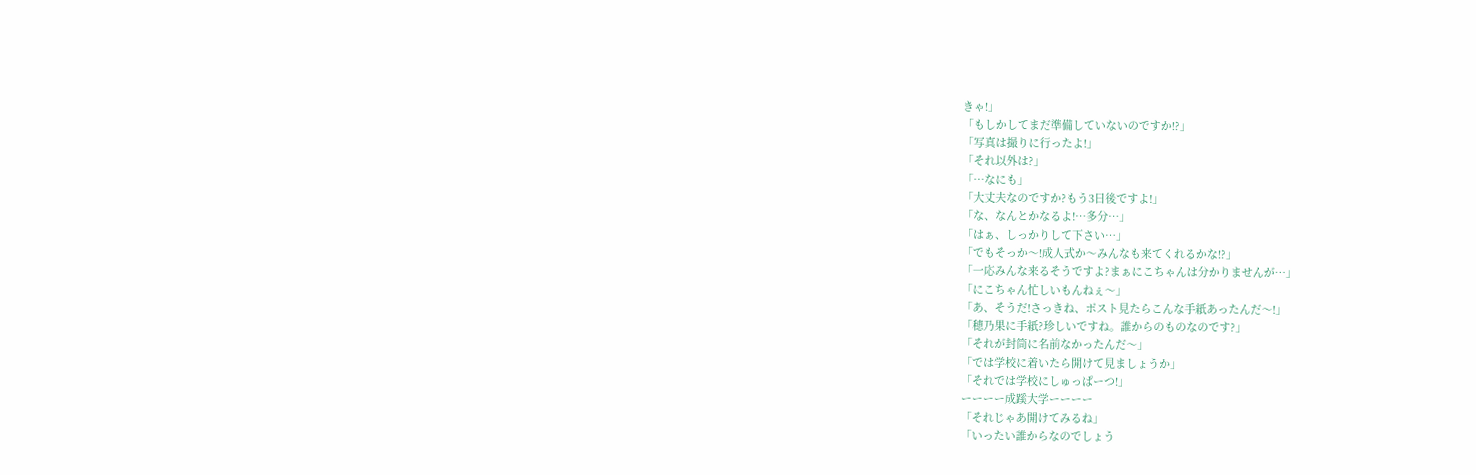きゃ!」
「もしかしてまだ準備していないのですか!?」
「写真は撮りに行ったよ!」
「それ以外は?」
「…なにも」
「大丈夫なのですか?もう3日後ですよ!」
「な、なんとかなるよ!…多分…」
「はぁ、しっかりして下さい…」
「でもそっか〜!成人式か〜みんなも来てくれるかな!?」
「一応みんな来るそうですよ?まぁにこちゃんは分かりませんが…」
「にこちゃん忙しいもんねぇ〜」
「あ、そうだ!さっきね、ポスト見たらこんな手紙あったんだ〜!」
「穂乃果に手紙?珍しいですね。誰からのものなのです?」
「それが封筒に名前なかったんだ〜」
「では学校に着いたら開けて見ましょうか」
「それでは学校にしゅっぱーつ!」
ーーーー成蹊大学ーーーー
「それじゃあ開けてみるね」
「いったい誰からなのでしょう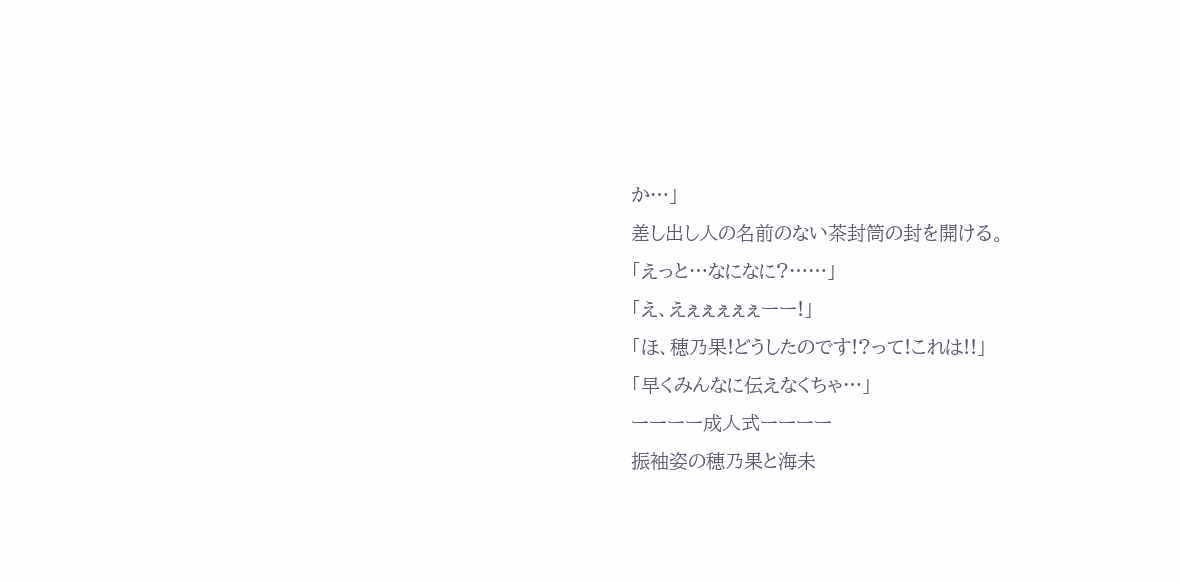か…」
差し出し人の名前のない茶封筒の封を開ける。
「えっと…なになに?……」
「え、えぇぇぇぇぇーー!」
「ほ、穂乃果!どうしたのです!?って!これは!!」
「早くみんなに伝えなくちゃ…」
ーーーー成人式ーーーー
振袖姿の穂乃果と海未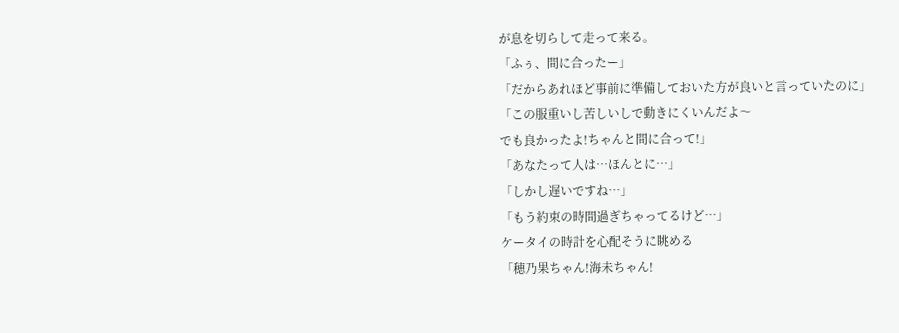が息を切らして走って来る。
「ふぅ、間に合ったー」
「だからあれほど事前に準備しておいた方が良いと言っていたのに」
「この服重いし苦しいしで動きにくいんだよ〜
でも良かったよ!ちゃんと間に合って!」
「あなたって人は…ほんとに…」
「しかし遅いですね…」
「もう約束の時間過ぎちゃってるけど…」
ケータイの時計を心配そうに眺める
「穂乃果ちゃん!海未ちゃん!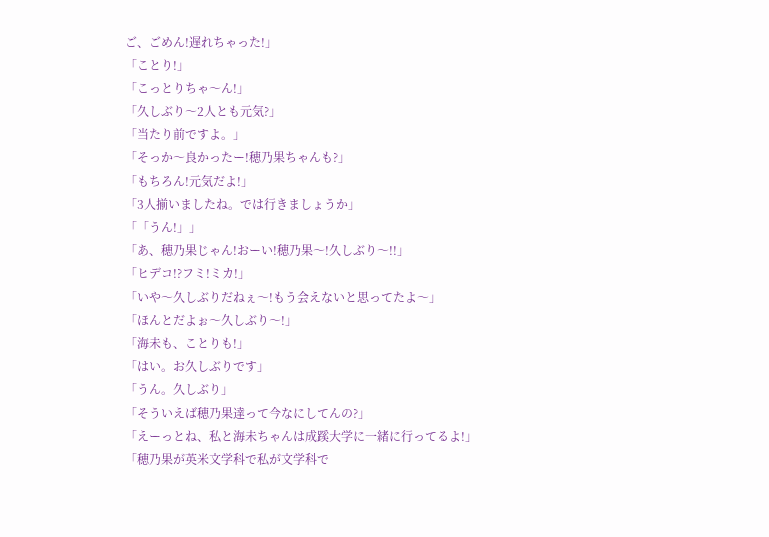ご、ごめん!遅れちゃった!」
「ことり!」
「こっとりちゃ〜ん!」
「久しぶり〜2人とも元気?」
「当たり前ですよ。」
「そっか〜良かったー!穂乃果ちゃんも?」
「もちろん!元気だよ!」
「3人揃いましたね。では行きましょうか」
「「うん!」」
「あ、穂乃果じゃん!おーい!穂乃果〜!久しぶり〜!!」
「ヒデコ!?フミ!ミカ!」
「いや〜久しぶりだねぇ〜!もう会えないと思ってたよ〜」
「ほんとだよぉ〜久しぶり〜!」
「海未も、ことりも!」
「はい。お久しぶりです」
「うん。久しぶり」
「そういえば穂乃果達って今なにしてんの?」
「えーっとね、私と海未ちゃんは成蹊大学に一緒に行ってるよ!」
「穂乃果が英米文学科で私が文学科で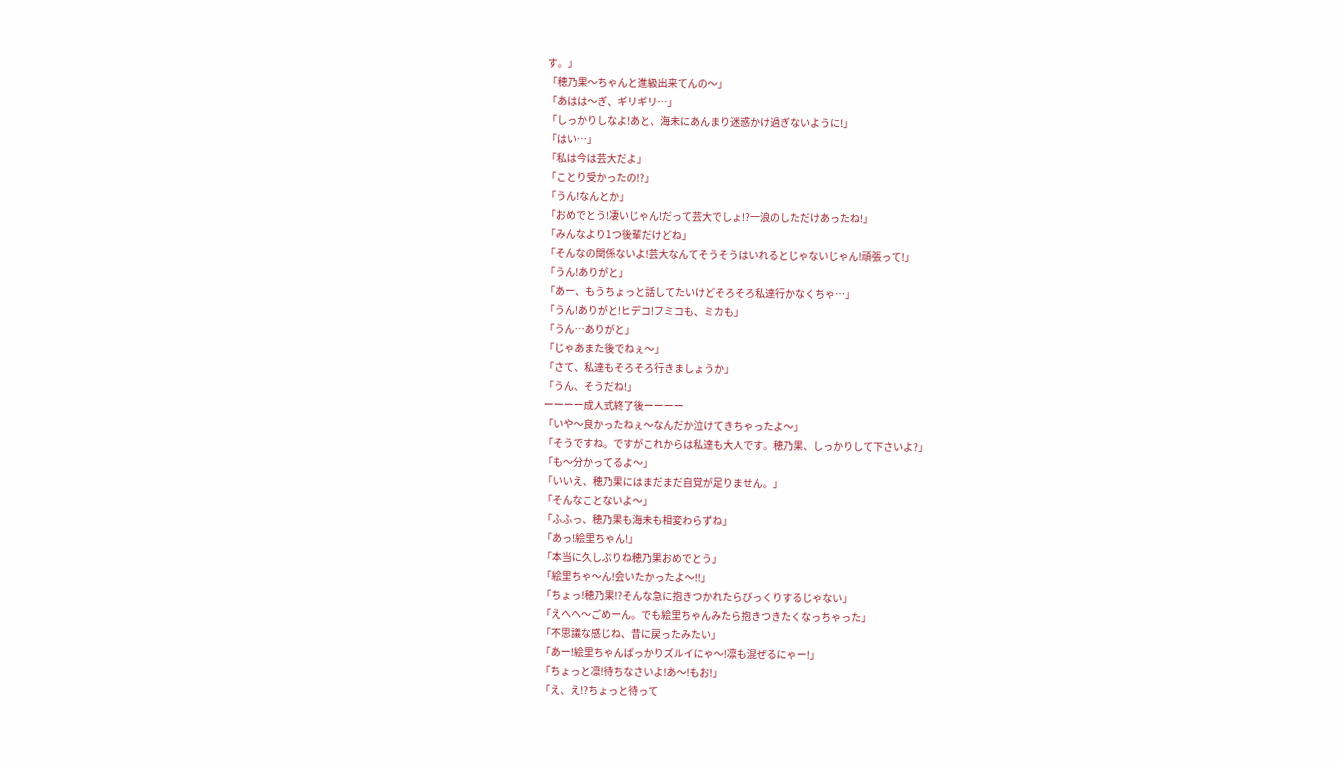す。」
「穂乃果〜ちゃんと進級出来てんの〜」
「あはは〜ぎ、ギリギリ…」
「しっかりしなよ!あと、海未にあんまり迷惑かけ過ぎないように!」
「はい…」
「私は今は芸大だよ」
「ことり受かったの!?」
「うん!なんとか」
「おめでとう!凄いじゃん!だって芸大でしょ!?一浪のしただけあったね!」
「みんなより1つ後輩だけどね」
「そんなの関係ないよ!芸大なんてそうそうはいれるとじゃないじゃん!頑張って!」
「うん!ありがと」
「あー、もうちょっと話してたいけどそろそろ私達行かなくちゃ…」
「うん!ありがと!ヒデコ!フミコも、ミカも」
「うん…ありがと」
「じゃあまた後でねぇ〜」
「さて、私達もそろそろ行きましょうか」
「うん、そうだね!」
ーーーー成人式終了後ーーーー
「いや〜良かったねぇ〜なんだか泣けてきちゃったよ〜」
「そうですね。ですがこれからは私達も大人です。穂乃果、しっかりして下さいよ?」
「も〜分かってるよ〜」
「いいえ、穂乃果にはまだまだ自覚が足りません。」
「そんなことないよ〜」
「ふふっ、穂乃果も海未も相変わらずね」
「あっ!絵里ちゃん!」
「本当に久しぶりね穂乃果おめでとう」
「絵里ちゃ〜ん!会いたかったよ〜!!」
「ちょっ!穂乃果!?そんな急に抱きつかれたらびっくりするじゃない」
「えへへ〜ごめーん。でも絵里ちゃんみたら抱きつきたくなっちゃった」
「不思議な感じね、昔に戻ったみたい」
「あー!絵里ちゃんばっかりズルイにゃ〜!凛も混ぜるにゃー!」
「ちょっと凛!待ちなさいよ!あ〜!もお!」
「え、え!?ちょっと待って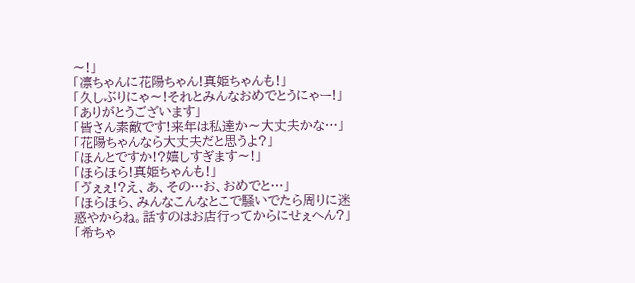〜!」
「凛ちゃんに花陽ちゃん!真姫ちゃんも!」
「久しぶりにゃ〜!それとみんなおめでとうにゃー!」
「ありがとうございます」
「皆さん素敵です!来年は私達か〜大丈夫かな…」
「花陽ちゃんなら大丈夫だと思うよ?」
「ほんとですか!?嬉しすぎます〜!」
「ほらほら!真姫ちゃんも!」
「ゔぇぇ!?え、あ、その…お、おめでと…」
「ほらほら、みんなこんなとこで騒いでたら周りに迷惑やからね。話すのはお店行ってからにせぇへん?」
「希ちゃ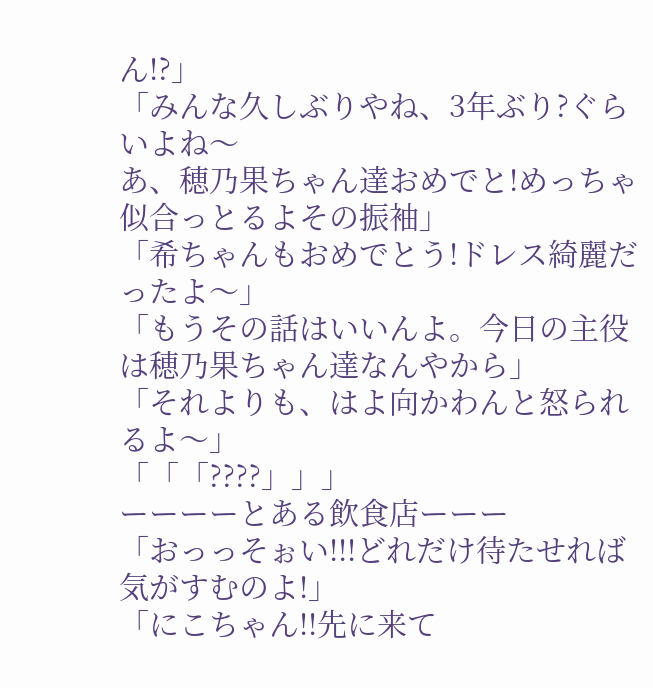ん!?」
「みんな久しぶりやね、3年ぶり?ぐらいよね〜
あ、穂乃果ちゃん達おめでと!めっちゃ似合っとるよその振袖」
「希ちゃんもおめでとう!ドレス綺麗だったよ〜」
「もうその話はいいんよ。今日の主役は穂乃果ちゃん達なんやから」
「それよりも、はよ向かわんと怒られるよ〜」
「「「????」」」
ーーーーとある飲食店ーーー
「おっっそぉい!!!どれだけ待たせれば気がすむのよ!」
「にこちゃん!!先に来て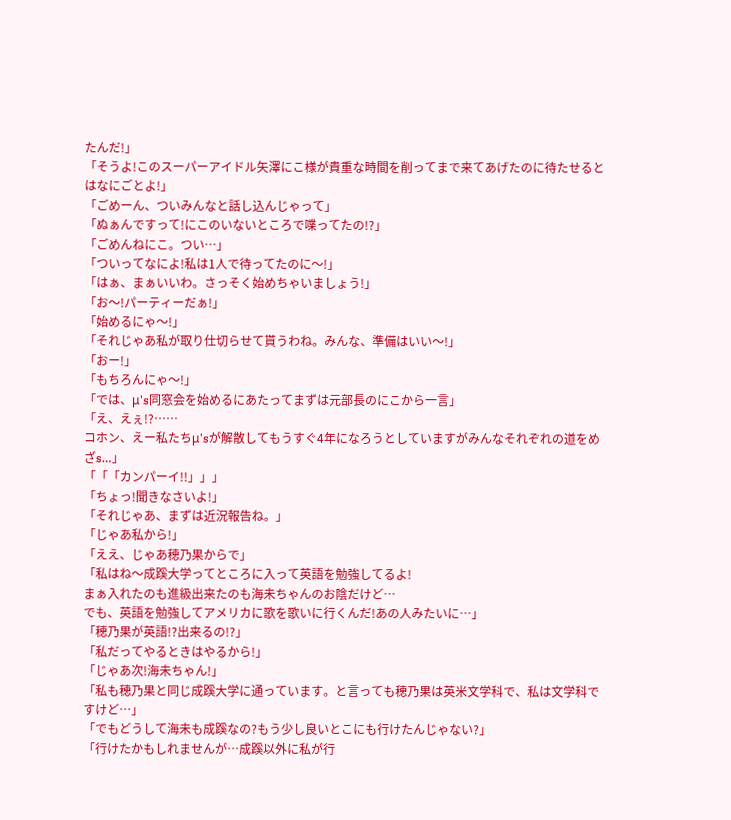たんだ!」
「そうよ!このスーパーアイドル矢澤にこ様が貴重な時間を削ってまで来てあげたのに待たせるとはなにごとよ!」
「ごめーん、ついみんなと話し込んじゃって」
「ぬぁんですって!にこのいないところで喋ってたの!?」
「ごめんねにこ。つい…」
「ついってなによ!私は1人で待ってたのに〜!」
「はぁ、まぁいいわ。さっそく始めちゃいましょう!」
「お〜!パーティーだぁ!」
「始めるにゃ〜!」
「それじゃあ私が取り仕切らせて貰うわね。みんな、準備はいい〜!」
「おー!」
「もちろんにゃ〜!」
「では、μ's同窓会を始めるにあたってまずは元部長のにこから一言」
「え、えぇ!?……
コホン、えー私たちμ'sが解散してもうすぐ4年になろうとしていますがみんなそれぞれの道をめざs…」
「「「カンパーイ!!」」」
「ちょっ!聞きなさいよ!」
「それじゃあ、まずは近況報告ね。」
「じゃあ私から!」
「ええ、じゃあ穂乃果からで」
「私はね〜成蹊大学ってところに入って英語を勉強してるよ!
まぁ入れたのも進級出来たのも海未ちゃんのお陰だけど…
でも、英語を勉強してアメリカに歌を歌いに行くんだ!あの人みたいに…」
「穂乃果が英語!?出来るの!?」
「私だってやるときはやるから!」
「じゃあ次!海未ちゃん!」
「私も穂乃果と同じ成蹊大学に通っています。と言っても穂乃果は英米文学科で、私は文学科ですけど…」
「でもどうして海未も成蹊なの?もう少し良いとこにも行けたんじゃない?」
「行けたかもしれませんが…成蹊以外に私が行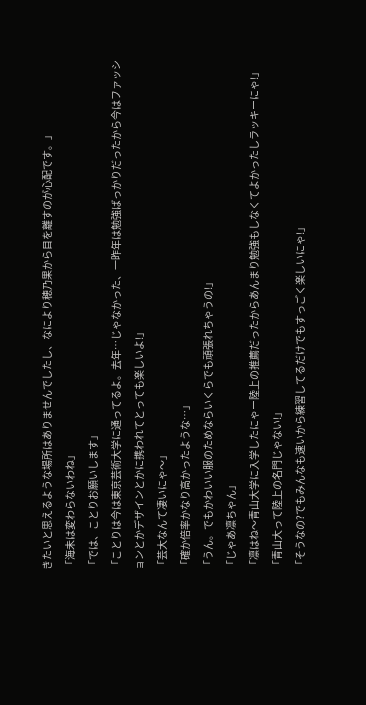きたいと思えるような場所はありませんでしたし、なにより穂乃果から目を離すのが心配です。」
「海未は変わらないわね」
「では、ことりお願いします」
「ことりは今は東京芸術大学に通ってるよ。去年…じゃなかった、一昨年は勉強ばっかりだったから今はファッションとかデザインとかに携われてとっても楽しいよ!」
「芸大なんて凄いにゃ〜」
「確か倍率かなり高かったような…」
「うん。でもかわいい服のためならいくらでも頑張れちゃうの!」
「じゃあ凛ちゃん」
「凛はね〜青山大学に入学したにゃー陸上の推薦だったからあんまり勉強もしなくてよかったしラッキーにゃ!」
「青山大って陸上の名門じゃない!」
「そうなの?でもみんなも速いから練習してるだけでもすっごく楽しいにゃ!」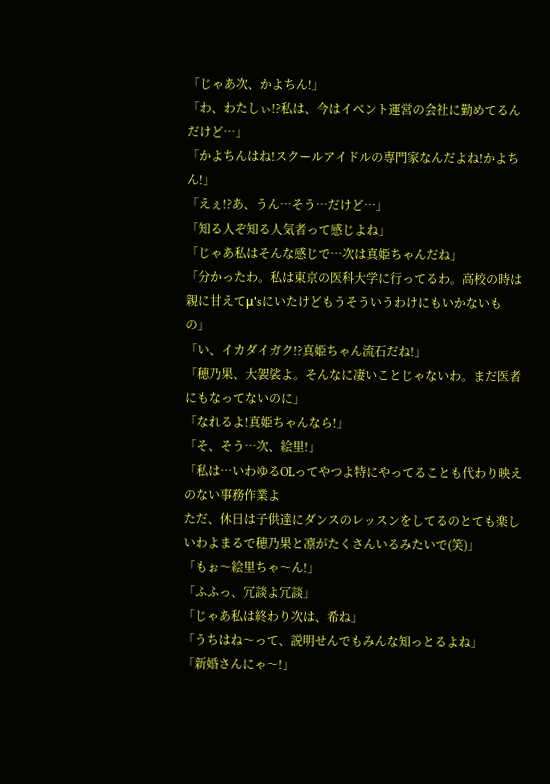「じゃあ次、かよちん!」
「わ、わたしぃ!?私は、今はイベント運営の会社に勤めてるんだけど…」
「かよちんはね!スクールアイドルの専門家なんだよね!かよちん!」
「えぇ!?あ、うん…そう…だけど…」
「知る人ぞ知る人気者って感じよね」
「じゃあ私はそんな感じで…次は真姫ちゃんだね」
「分かったわ。私は東京の医科大学に行ってるわ。高校の時は親に甘えてμ'sにいたけどもうそういうわけにもいかないもの」
「い、イカダイガク!?真姫ちゃん流石だね!」
「穂乃果、大袈裟よ。そんなに凄いことじゃないわ。まだ医者にもなってないのに」
「なれるよ!真姫ちゃんなら!」
「そ、そう…次、絵里!」
「私は…いわゆるOLってやつよ特にやってることも代わり映えのない事務作業よ
ただ、休日は子供達にダンスのレッスンをしてるのとても楽しいわよまるで穂乃果と凛がたくさんいるみたいで(笑)」
「もぉ〜絵里ちゃ〜ん!」
「ふふっ、冗談よ冗談」
「じゃあ私は終わり次は、希ね」
「うちはね〜って、説明せんでもみんな知っとるよね」
「新婚さんにゃ〜!」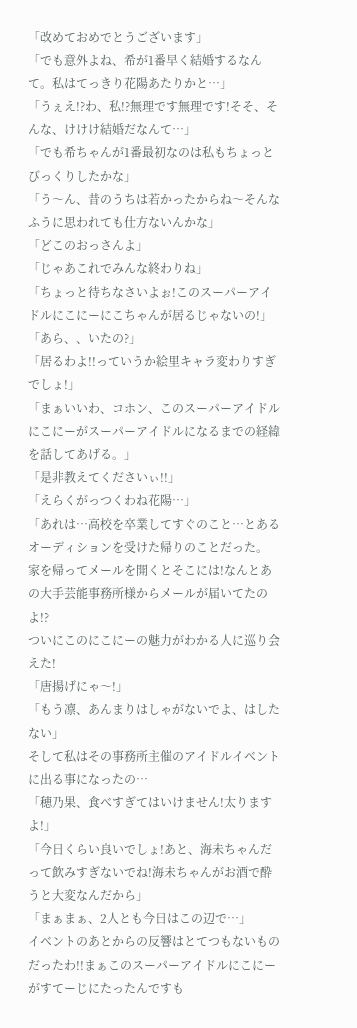「改めておめでとうございます」
「でも意外よね、希が1番早く結婚するなんて。私はてっきり花陽あたりかと…」
「うぇえ!?わ、私!?無理です無理です!そそ、そんな、けけけ結婚だなんて…」
「でも希ちゃんが1番最初なのは私もちょっとびっくりしたかな」
「う〜ん、昔のうちは若かったからね〜そんなふうに思われても仕方ないんかな」
「どこのおっさんよ」
「じゃあこれでみんな終わりね」
「ちょっと待ちなさいよぉ!このスーパーアイドルにこにーにこちゃんが居るじゃないの!」
「あら、、いたの?」
「居るわよ!!っていうか絵里キャラ変わりすぎでしょ!」
「まぁいいわ、コホン、このスーパーアイドルにこにーがスーパーアイドルになるまでの経緯を話してあげる。」
「是非教えてくださいぃ!!」
「えらくがっつくわね花陽…」
「あれは…高校を卒業してすぐのこと…とあるオーディションを受けた帰りのことだった。
家を帰ってメールを開くとそこには!なんとあの大手芸能事務所様からメールが届いてたのよ!?
ついにこのにこにーの魅力がわかる人に巡り会えた!
「唐揚げにゃ〜!」
「もう凛、あんまりはしゃがないでよ、はしたない」
そして私はその事務所主催のアイドルイベントに出る事になったの…
「穂乃果、食べすぎてはいけません!太りますよ!」
「今日くらい良いでしょ!あと、海未ちゃんだって飲みすぎないでね!海未ちゃんがお酒で酔うと大変なんだから」
「まぁまぁ、2人とも今日はこの辺で…」
イベントのあとからの反響はとてつもないものだったわ!!まぁこのスーパーアイドルにこにーがすてーじにたったんですも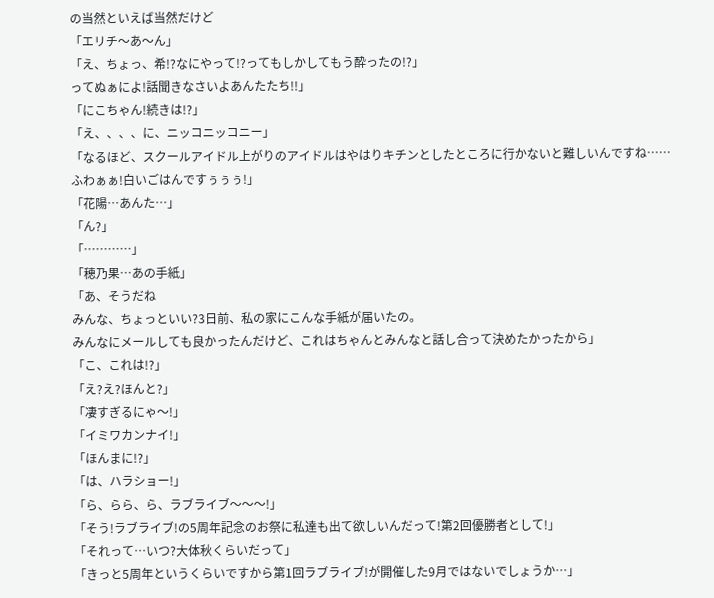の当然といえば当然だけど
「エリチ〜あ〜ん」
「え、ちょっ、希!?なにやって!?ってもしかしてもう酔ったの!?」
ってぬぁによ!話聞きなさいよあんたたち!!」
「にこちゃん!続きは!?」
「え、、、、に、ニッコニッコニー」
「なるほど、スクールアイドル上がりのアイドルはやはりキチンとしたところに行かないと難しいんですね……ふわぁぁ!白いごはんですぅぅぅ!」
「花陽…あんた…」
「ん?」
「…………」
「穂乃果…あの手紙」
「あ、そうだね
みんな、ちょっといい?3日前、私の家にこんな手紙が届いたの。
みんなにメールしても良かったんだけど、これはちゃんとみんなと話し合って決めたかったから」
「こ、これは!?」
「え?え?ほんと?」
「凄すぎるにゃ〜!」
「イミワカンナイ!」
「ほんまに!?」
「は、ハラショー!」
「ら、らら、ら、ラブライブ〜〜〜!」
「そう!ラブライブ!の5周年記念のお祭に私達も出て欲しいんだって!第2回優勝者として!」
「それって…いつ?大体秋くらいだって」
「きっと5周年というくらいですから第1回ラブライブ!が開催した9月ではないでしょうか…」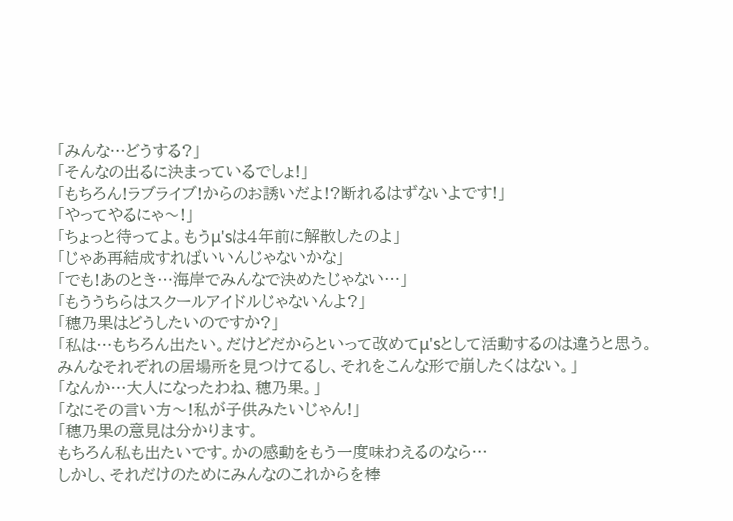「みんな…どうする?」
「そんなの出るに決まっているでしょ!」
「もちろん!ラブライブ!からのお誘いだよ!?断れるはずないよです!」
「やってやるにゃ〜!」
「ちょっと待ってよ。もうμ'sは4年前に解散したのよ」
「じゃあ再結成すればいいんじゃないかな」
「でも!あのとき…海岸でみんなで決めたじゃない…」
「もううちらはスクールアイドルじゃないんよ?」
「穂乃果はどうしたいのですか?」
「私は…もちろん出たい。だけどだからといって改めてμ'sとして活動するのは違うと思う。
みんなそれぞれの居場所を見つけてるし、それをこんな形で崩したくはない。」
「なんか…大人になったわね、穂乃果。」
「なにその言い方〜!私が子供みたいじゃん!」
「穂乃果の意見は分かります。
もちろん私も出たいです。かの感動をもう一度味わえるのなら…
しかし、それだけのためにみんなのこれからを棒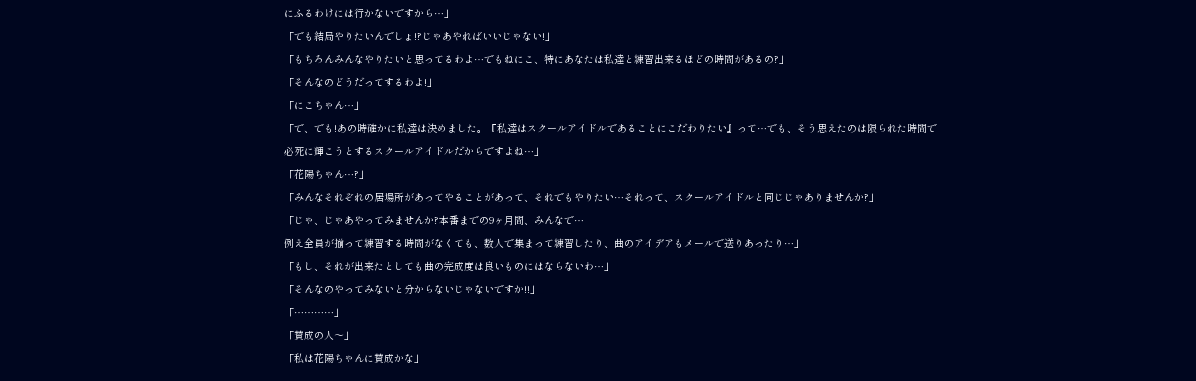にふるわけには行かないですから…」
「でも結局やりたいんでしょ!?じゃあやればいいじゃない!」
「もちろんみんなやりたいと思ってるわよ…でもねにこ、特にあなたは私達と練習出来るほどの時間があるの?」
「そんなのどうだってするわよ!」
「にこちゃん…」
「で、でも!あの時確かに私達は決めました。『私達はスクールアイドルであることにこだわりたい』って…でも、そう思えたのは限られた時間で必死に輝こうとするスクールアイドルだからですよね…」
「花陽ちゃん…?」
「みんなそれぞれの居場所があってやることがあって、それでもやりたい…それって、スクールアイドルと同じじゃありませんか?」
「じゃ、じゃあやってみませんか?本番までの9ヶ月間、みんなで…
例え全員が揃って練習する時間がなくても、数人で集まって練習したり、曲のアイデアもメールで送りあったり…」
「もし、それが出来たとしても曲の完成度は良いものにはならないわ…」
「そんなのやってみないと分からないじゃないですか!!」
「…………」
「賛成の人〜」
「私は花陽ちゃんに賛成かな」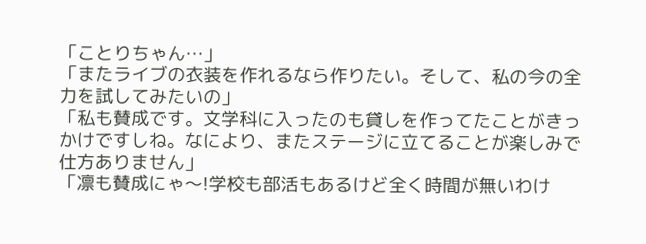「ことりちゃん…」
「またライブの衣装を作れるなら作りたい。そして、私の今の全力を試してみたいの」
「私も賛成です。文学科に入ったのも貸しを作ってたことがきっかけですしね。なにより、またステージに立てることが楽しみで仕方ありません」
「凛も賛成にゃ〜!学校も部活もあるけど全く時間が無いわけ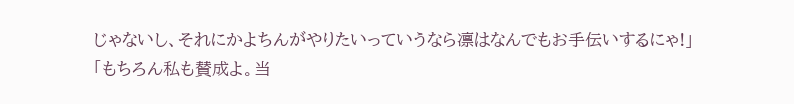じゃないし、それにかよちんがやりたいっていうなら凛はなんでもお手伝いするにゃ!」
「もちろん私も賛成よ。当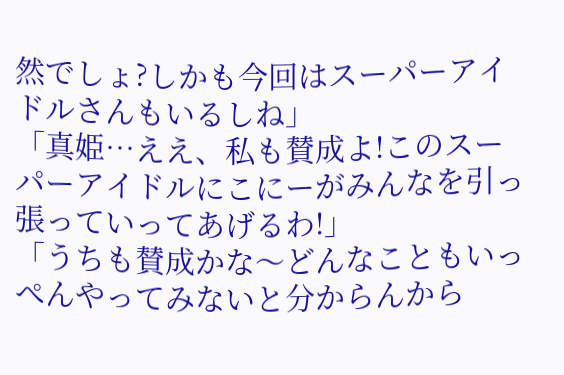然でしょ?しかも今回はスーパーアイドルさんもいるしね」
「真姫…ええ、私も賛成よ!このスーパーアイドルにこにーがみんなを引っ張っていってあげるわ!」
「うちも賛成かな〜どんなこともいっぺんやってみないと分からんから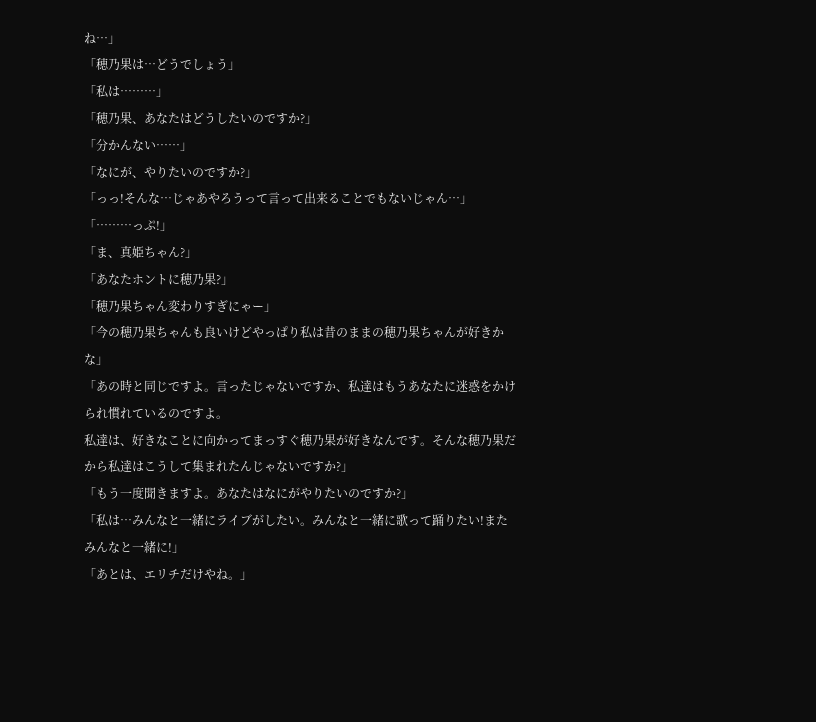ね…」
「穂乃果は…どうでしょう」
「私は………」
「穂乃果、あなたはどうしたいのですか?」
「分かんない……」
「なにが、やりたいのですか?」
「っっ!そんな…じゃあやろうって言って出来ることでもないじゃん…」
「………っぷ!」
「ま、真姫ちゃん?」
「あなたホントに穂乃果?」
「穂乃果ちゃん変わりすぎにゃー」
「今の穂乃果ちゃんも良いけどやっぱり私は昔のままの穂乃果ちゃんが好きかな」
「あの時と同じですよ。言ったじゃないですか、私達はもうあなたに迷惑をかけられ慣れているのですよ。
私達は、好きなことに向かってまっすぐ穂乃果が好きなんです。そんな穂乃果だから私達はこうして集まれたんじゃないですか?」
「もう一度聞きますよ。あなたはなにがやりたいのですか?」
「私は…みんなと一緒にライブがしたい。みんなと一緒に歌って踊りたい!またみんなと一緒に!」
「あとは、エリチだけやね。」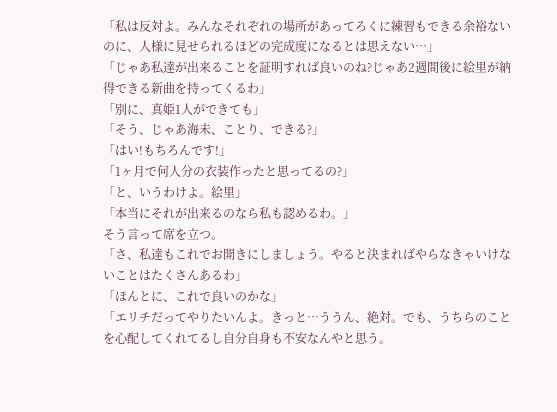「私は反対よ。みんなそれぞれの場所があってろくに練習もできる余裕ないのに、人様に見せられるほどの完成度になるとは思えない…」
「じゃあ私達が出来ることを証明すれば良いのね?じゃあ2週間後に絵里が納得できる新曲を持ってくるわ」
「別に、真姫1人ができても」
「そう、じゃあ海未、ことり、できる?」
「はい!もちろんです!」
「1ヶ月で何人分の衣装作ったと思ってるの?」
「と、いうわけよ。絵里」
「本当にそれが出来るのなら私も認めるわ。」
そう言って席を立つ。
「さ、私達もこれでお開きにしましょう。やると決まればやらなきゃいけないことはたくさんあるわ」
「ほんとに、これで良いのかな」
「エリチだってやりたいんよ。きっと…ううん、絶対。でも、うちらのことを心配してくれてるし自分自身も不安なんやと思う。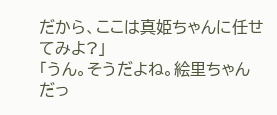だから、ここは真姫ちゃんに任せてみよ?」
「うん。そうだよね。絵里ちゃんだっ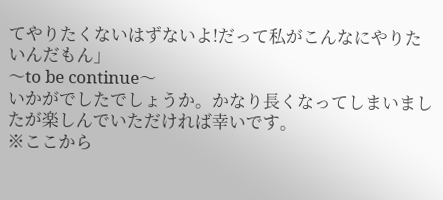てやりたくないはずないよ!だって私がこんなにやりたいんだもん」
〜to be continue〜
いかがでしたでしょうか。かなり長くなってしまいましたが楽しんでいただければ幸いです。
※ここから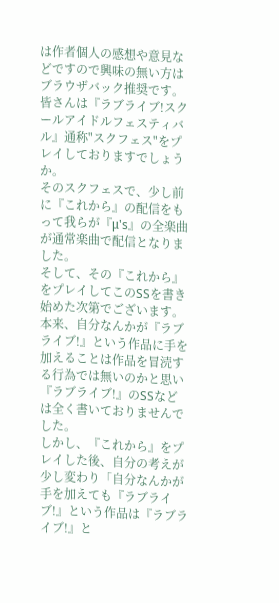は作者個人の感想や意見などですので興味の無い方はブラウザバック推奨です。
皆さんは『ラブライブ!スクールアイドルフェスティバル』通称"スクフェス"をプレイしておりますでしょうか。
そのスクフェスで、少し前に『これから』の配信をもって我らが『μ's』の全楽曲が通常楽曲で配信となりました。
そして、その『これから』をプレイしてこのSSを書き始めた次第でございます。
本来、自分なんかが『ラブライブ!』という作品に手を加えることは作品を冒涜する行為では無いのかと思い『ラブライブ!』のSSなどは全く書いておりませんでした。
しかし、『これから』をプレイした後、自分の考えが少し変わり「自分なんかが手を加えても『ラブライブ!』という作品は『ラブライブ!』と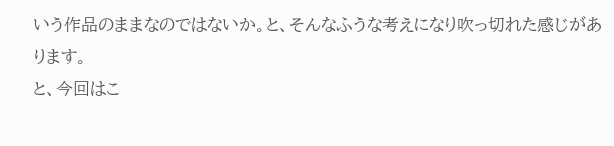いう作品のままなのではないか。と、そんなふうな考えになり吹っ切れた感じがあります。
と、今回はこ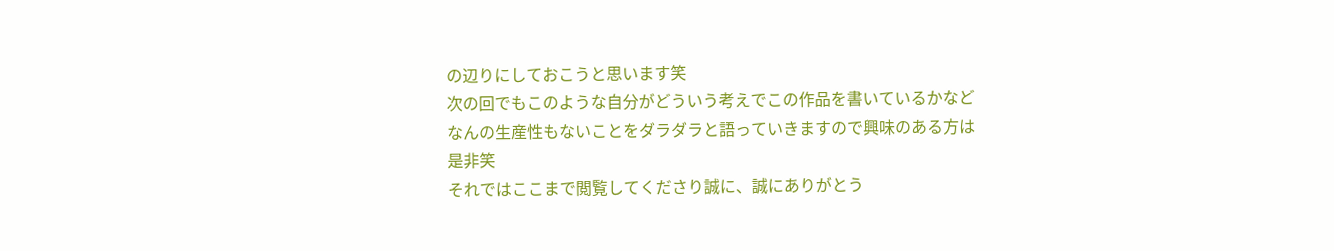の辺りにしておこうと思います笑
次の回でもこのような自分がどういう考えでこの作品を書いているかなどなんの生産性もないことをダラダラと語っていきますので興味のある方は是非笑
それではここまで閲覧してくださり誠に、誠にありがとう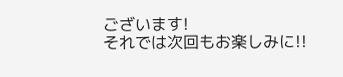ございます!
それでは次回もお楽しみに!!